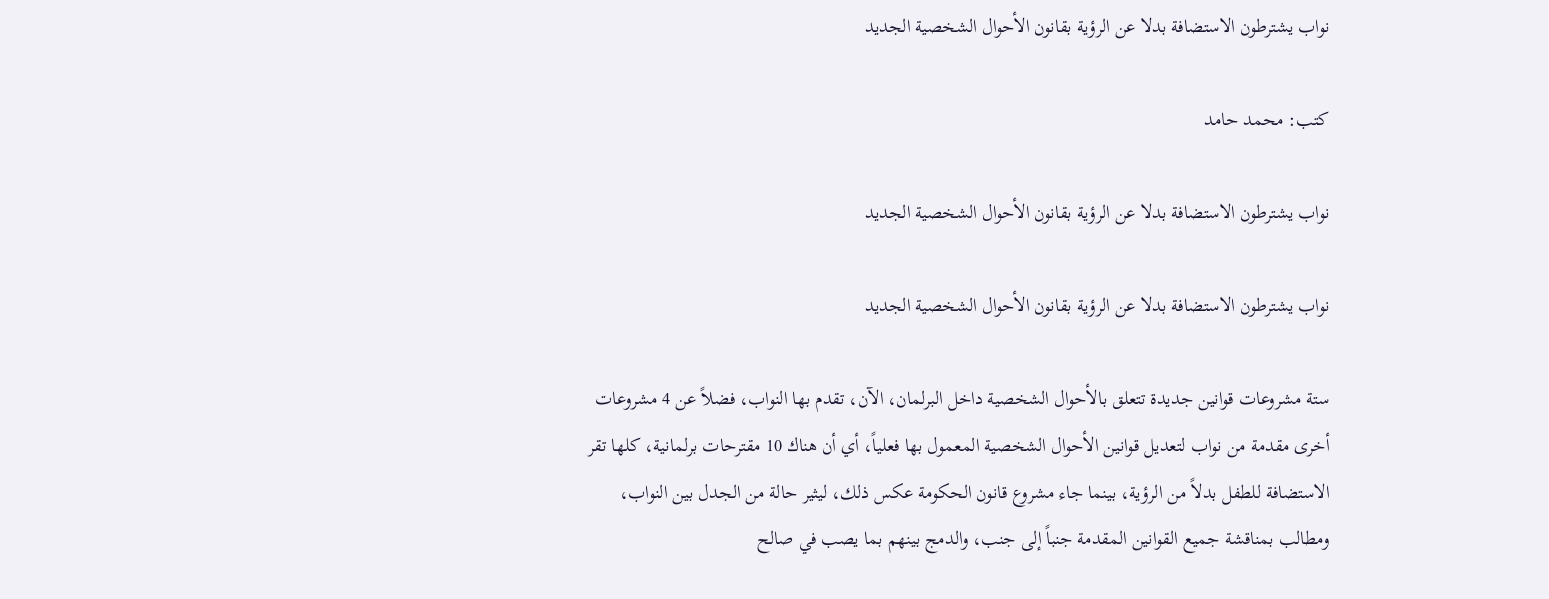نواب يشترطون الاستضافة بدلا عن الرؤية بقانون الأحوال الشخصية الجديد

كتب: محمد حامد

نواب يشترطون الاستضافة بدلا عن الرؤية بقانون الأحوال الشخصية الجديد

نواب يشترطون الاستضافة بدلا عن الرؤية بقانون الأحوال الشخصية الجديد

ستة مشروعات قوانين جديدة تتعلق بالأحوال الشخصية داخل البرلمان، الآن، تقدم بها النواب، فضلاً عن 4 مشروعات أخرى مقدمة من نواب لتعديل قوانين الأحوال الشخصية المعمول بها فعلياً، أي أن هناك 10 مقترحات برلمانية، كلها تقر الاستضافة للطفل بدلاً من الرؤية، بينما جاء مشروع قانون الحكومة عكس ذلك، ليثير حالة من الجدل بين النواب، ومطالب بمناقشة جميع القوانين المقدمة جنباً إلى جنب، والدمج بينهم بما يصب في صالح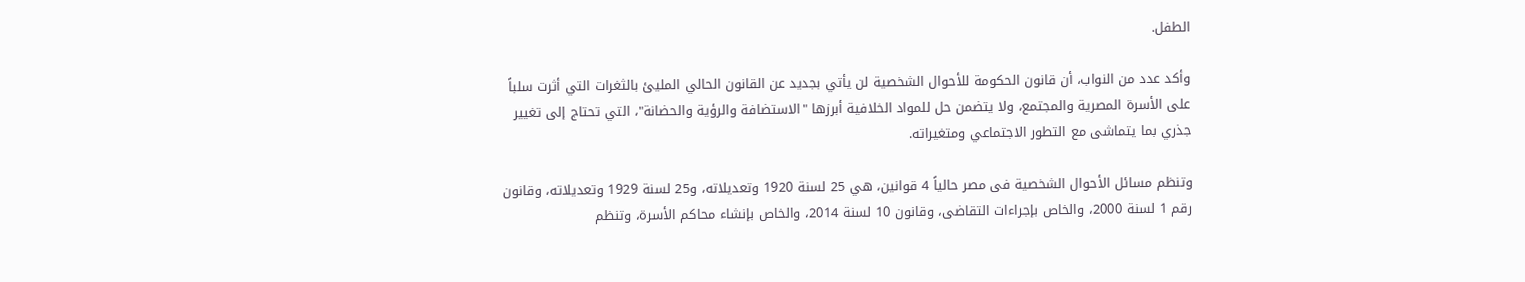الطفل.

وأكد عدد من النواب، أن قانون الحكومة للأحوال الشخصية لن يأتي بجديد عن القانون الحالي المليئ بالثغرات التي أثرت سلباً على الأسرة المصرية والمجتمع، ولا يتضمن حل للمواد الخلافية أبرزها "الاستضافة والرؤية والحضانة"، التي تحتاج إلى تغيير جذري بما يتماشى مع التطور الاجتماعي ومتغيراته.

وتنظم مسائل الأحوال الشخصية فى مصر حالياً 4 قوانين، هي 25 لسنة 1920 وتعديلاته، و25 لسنة 1929 وتعديلاته، وقانون رقم 1 لسنة 2000، والخاص بإجراءات التقاضى، وقانون 10 لسنة 2014، والخاص بإنشاء محاكم الأسرة، وتنظم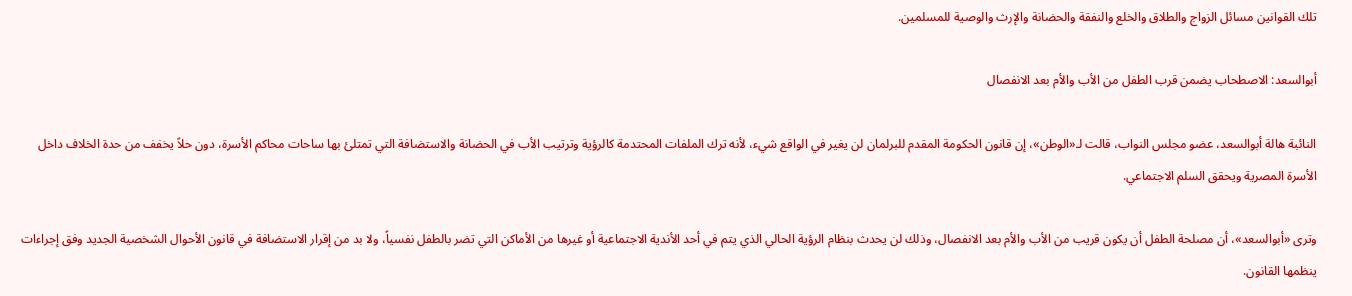تلك القوانين مسائل الزواج والطلاق والخلع والنفقة والحضانة والإرث والوصية للمسلمين.

أبوالسعد: الاصطحاب يضمن قرب الطفل من الأب والأم بعد الانفصال

النائبة هالة أبوالسعد، عضو مجلس النواب، قالت لـ«الوطن»، إن قانون الحكومة المقدم للبرلمان لن يغير في الواقع شيء، لأنه ترك الملفات المحتدمة كالرؤية وترتيب الأب في الحضانة والاستضافة التي تمتلئ بها ساحات محاكم الأسرة، دون حلاً يخفف من حدة الخلاف داخل الأسرة المصرية ويحقق السلم الاجتماعي.

وترى «أبوالسعد»، أن مصلحة الطفل أن يكون قريب من الأب والأم بعد الانفصال، وذلك لن يحدث بنظام الرؤية الحالي الذي يتم في أحد الأندية الاجتماعية أو غيرها من الأماكن التي تضر بالطفل نفسياً، ولا بد من إقرار الاستضافة في قانون الأحوال الشخصية الجديد وفق إجراءات ينظمها القانون.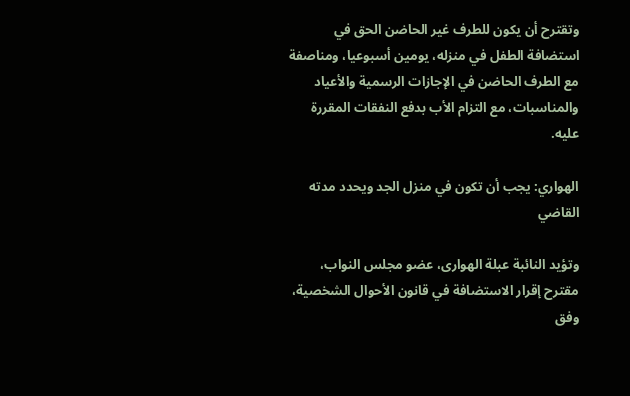وتقترح أن يكون للطرف غير الحاضن الحق في استضافة الطفل في منزله، يومين أسبوعيا، ومناصفة مع الطرف الحاضن في الإجازات الرسمية والأعياد والمناسبات، مع التزام الأب بدفع النفقات المقررة عليه.

الهواري: يجب أن تكون في منزل الجد ويحدد مدته القاضي

وتؤيد النائبة عبلة الهوارى، عضو مجلس النواب، مقترح إقرار الاستضافة في قانون الأحوال الشخصية، وفق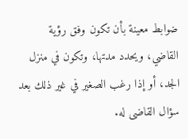ضوابط معينة بأن تكون وفق رؤية القاضي، ويحدد مدتها، وتكون في منزل الجد، أو إذا رغب الصغير في غير ذلك بعد سؤال القاضى له.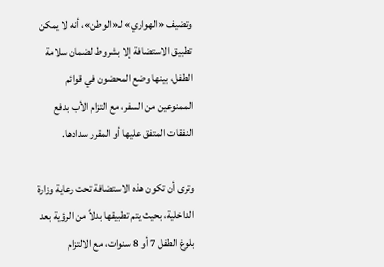وتضيف «الهواري» لـ«الوطن»، أنه لا يمكن تطبيق الاستضافة إلا بشروط لضمان سلامة الطفل، بينها وضع المحضون في قوائم الممنوعين من السفر، مع التزام الأب بدفع النفقات المتفق عليها أو المقرر سدادها.

وترى أن تكون هذه الاستضافة تحت رعاية وزارة الداخلية، بحيث يتم تطبيقها بدلاً من الرؤية بعد بلوغ الطفل 7 أو 8 سنوات، مع الالتزام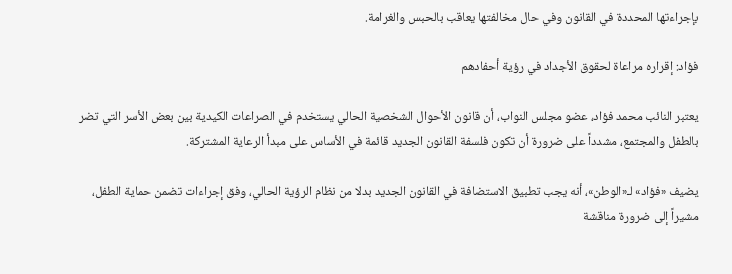بإجراءتها المحددة في القانون وفي حال مخالفتها يعاقب بالحبس والغرامة.

فؤاد: إقراره مراعاة لحقوق الأجداد في رؤية أحفادهم

يعتبر النائب محمد فؤاد، عضو مجلس النواب، أن قانون الأحوال الشخصية الحالي يستخدم في الصراعات الكيدية بين بعض الأسر التي تضر بالطفل والمجتمع، مشدداً على ضرورة أن تكون فلسفة القانون الجديد قائمة في الأساس على مبدأ الرعاية المشتركة.

يضيف «فؤاد» لـ«الوطن»، أنه يجب تطبيق الاستضافة في القانون الجديد بدلا من نظام الرؤية الحالي، وفق إجراءات تضمن حماية الطفل، مشيراً إلى ضرورة مناقشة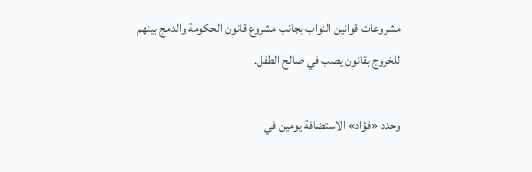مشروعات قوانين النواب بجانب مشروع قانون الحكومة والدمج بينهم للخروج بقانون يصب في صالح الطفل.

وحدد «فؤاد» الاستضافة يومين في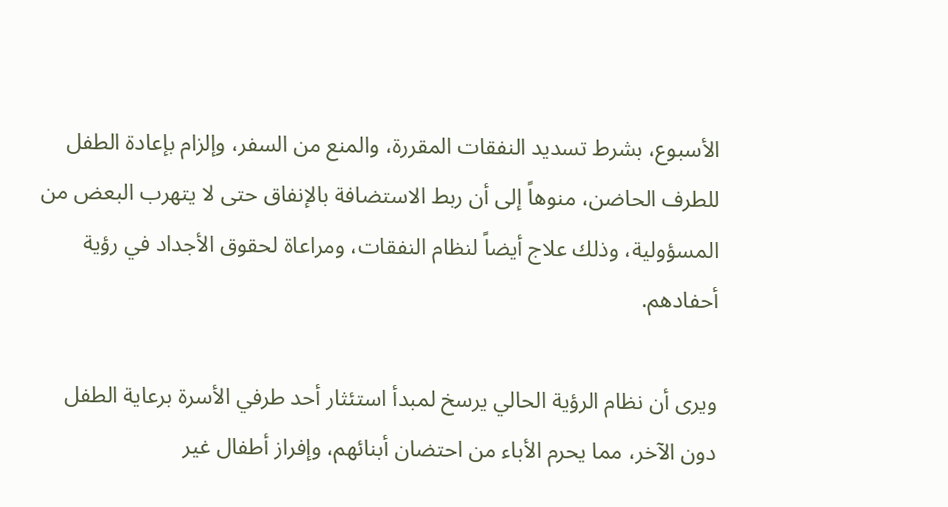الأسبوع، بشرط تسديد النفقات المقررة، والمنع من السفر، وإلزام بإعادة الطفل للطرف الحاضن، منوهاً إلى أن ربط الاستضافة بالإنفاق حتى لا يتهرب البعض من المسؤولية، وذلك علاج أيضاً لنظام النفقات، ومراعاة لحقوق الأجداد في رؤية أحفادهم.

ويرى أن نظام الرؤية الحالي يرسخ لمبدأ استئثار أحد طرفي الأسرة برعاية الطفل دون الآخر، مما يحرم الأباء من احتضان أبنائهم، وإفراز أطفال غير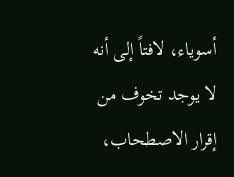أسوياء، لافتاً إلى أنه لا يوجد تخوف من إقرار الاصطحاب،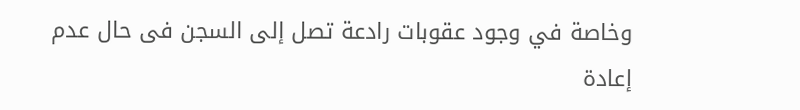وخاصة في وجود عقوبات رادعة تصل إلى السجن فى حال عدم إعادة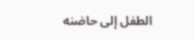الطفل إلى حاضنه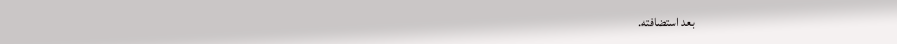بعد استضافته.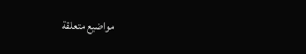مواضيع متعلقة